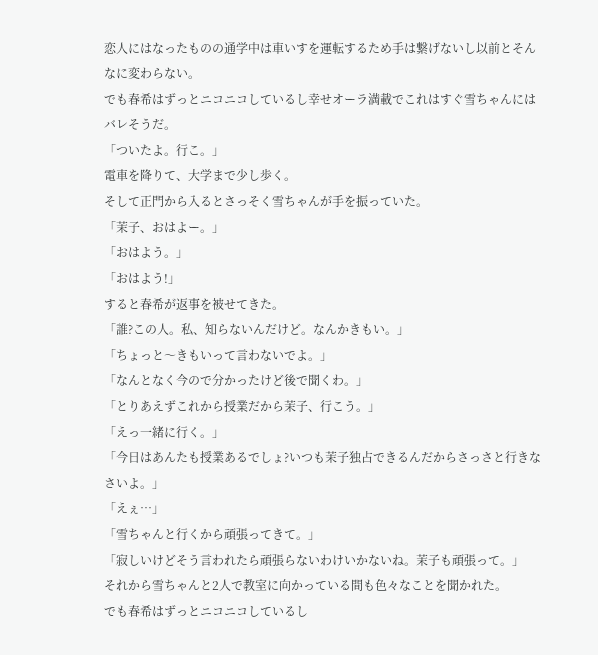恋人にはなったものの通学中は車いすを運転するため手は繋げないし以前とそんなに変わらない。
でも春希はずっとニコニコしているし幸せオーラ満載でこれはすぐ雪ちゃんにはバレそうだ。
「ついたよ。行こ。」
電車を降りて、大学まで少し歩く。
そして正門から入るとさっそく雪ちゃんが手を振っていた。
「茉子、おはよー。」
「おはよう。」
「おはよう!」
すると春希が返事を被せてきた。
「誰?この人。私、知らないんだけど。なんかきもい。」
「ちょっと〜きもいって言わないでよ。」
「なんとなく今ので分かったけど後で聞くわ。」
「とりあえずこれから授業だから茉子、行こう。」
「えっ一緒に行く。」
「今日はあんたも授業あるでしょ?いつも茉子独占できるんだからさっさと行きなさいよ。」
「えぇ…」
「雪ちゃんと行くから頑張ってきて。」
「寂しいけどそう言われたら頑張らないわけいかないね。茉子も頑張って。」
それから雪ちゃんと2人で教室に向かっている間も色々なことを聞かれた。
でも春希はずっとニコニコしているし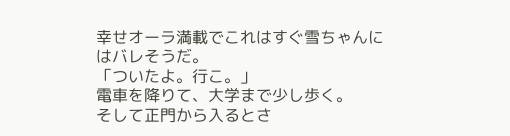幸せオーラ満載でこれはすぐ雪ちゃんにはバレそうだ。
「ついたよ。行こ。」
電車を降りて、大学まで少し歩く。
そして正門から入るとさ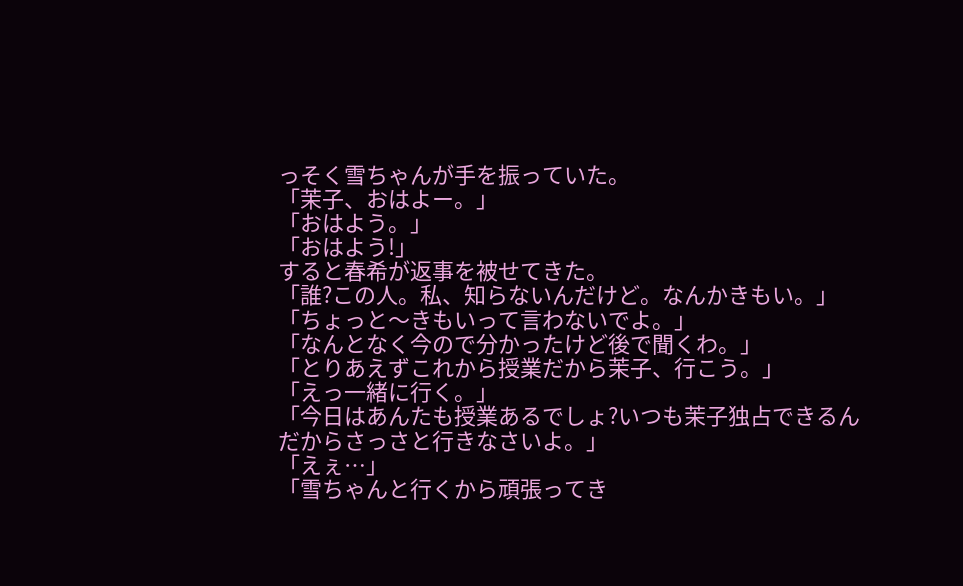っそく雪ちゃんが手を振っていた。
「茉子、おはよー。」
「おはよう。」
「おはよう!」
すると春希が返事を被せてきた。
「誰?この人。私、知らないんだけど。なんかきもい。」
「ちょっと〜きもいって言わないでよ。」
「なんとなく今ので分かったけど後で聞くわ。」
「とりあえずこれから授業だから茉子、行こう。」
「えっ一緒に行く。」
「今日はあんたも授業あるでしょ?いつも茉子独占できるんだからさっさと行きなさいよ。」
「えぇ…」
「雪ちゃんと行くから頑張ってき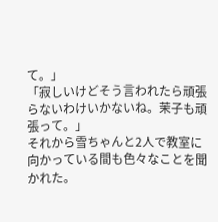て。」
「寂しいけどそう言われたら頑張らないわけいかないね。茉子も頑張って。」
それから雪ちゃんと2人で教室に向かっている間も色々なことを聞かれた。